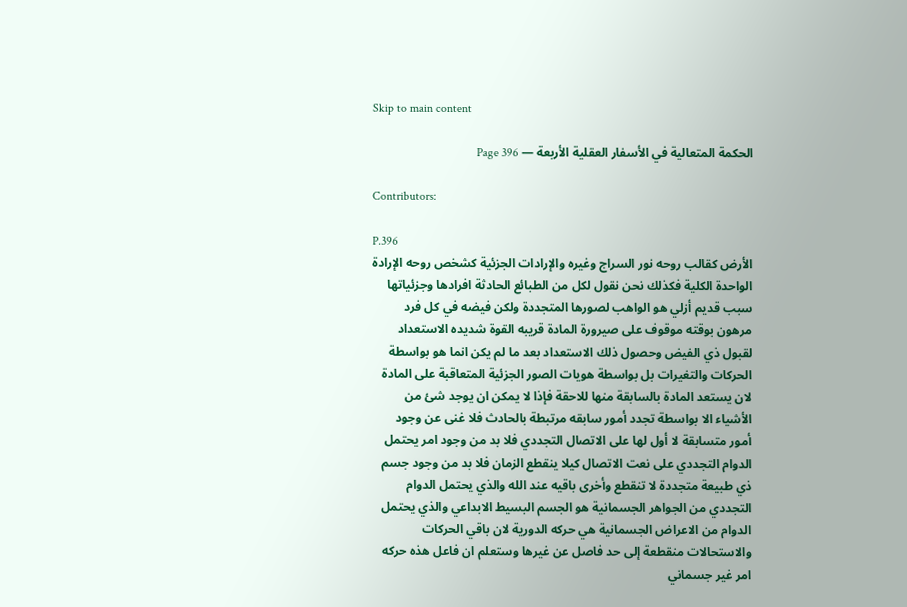Skip to main content

الحكمة المتعالية في الأسفار العقلية الأربعة — Page 396

Contributors:

P.396
الأرض كقالب روحه نور السراج وغيره والإرادات الجزئية كشخص روحه الإرادة الواحدة الكلية فكذلك نحن نقول لكل من الطبائع الحادثة افرادها وجزئياتها سبب قديم أزلي هو الواهب لصورها المتجددة ولكن فيضه في كل فرد مرهون بوقته موقوف على صيرورة المادة قريبه القوة شديده الاستعداد لقبول ذي الفيض وحصول ذلك الاستعداد بعد ما لم يكن انما هو بواسطة الحركات والتغيرات بل بواسطة هويات الصور الجزئية المتعاقبة على المادة لان يستعد المادة بالسابقة منها للاحقة فإذا لا يمكن ان يوجد شئ من الأشياء الا بواسطة تجدد أمور سابقه مرتبطة بالحادث فلا غنى عن وجود أمور متسابقة لا أول لها على الاتصال التجددي فلا بد من وجود امر يحتمل الدوام التجددي على نعت الاتصال كيلا ينقطع الزمان فلا بد من وجود جسم ذي طبيعة متجددة لا تنقطع وأخرى باقيه عند الله والذي يحتمل الدوام التجددي من الجواهر الجسمانية هو الجسم البسيط الابداعي والذي يحتمل الدوام من الاعراض الجسمانية هي حركه الدورية لان باقي الحركات والاستحالات منقطعة إلى حد فاصل عن غيرها وستعلم ان فاعل هذه حركه امر غير جسماني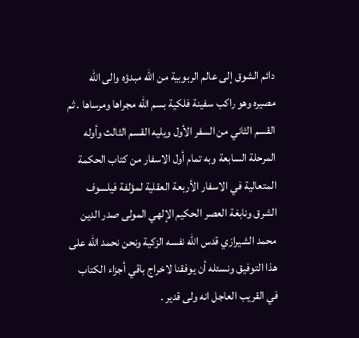دائم الشوق إلى عالم الربوبية من الله مبدؤه والى الله مصيره وهو راكب سفينة فلكية بسم الله مجراها ومرساها . ثم القسم الثاني من السفر الأول ويليه القسم الثالث وأوله المرحلة السابعة وبه تمام أول الاسفار من كتاب الحكمة المتعالية في الاسفار الأربعة العقلية لمؤلفة فيلسوف الشرق ونابغة العصر الحكيم الإلهي المولى صدر الدين محمد الشيرازي قدس الله نفسه الزكية ونحن نحمد الله على هذا التوفيق ونسئله أن يوفقنا لاخراج باقي أجزاء الكتاب في القريب العاجل انه ولى قدير .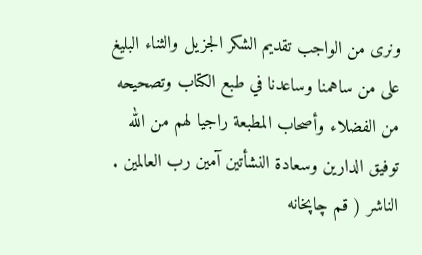ونرى من الواجب تقديم الشكر الجزيل والثناء البليغ على من ساهمنا وساعدنا في طبع الكتاب وتصحيحه من الفضلاء وأصحاب المطبعة راجيا لهم من الله توفيق الدارين وسعادة النشأتين آمين رب العالمين . الناشر ( قم چاپخانه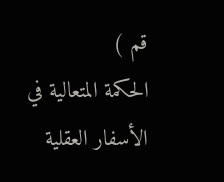قم )
الحكمة المتعالية في الأسفار العقلية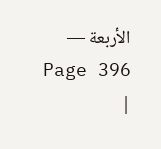الأربعة — Page 396 |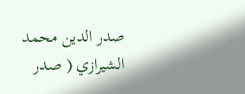صدر الدين محمد الشيرازي ( صدر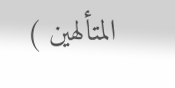المتألهين )